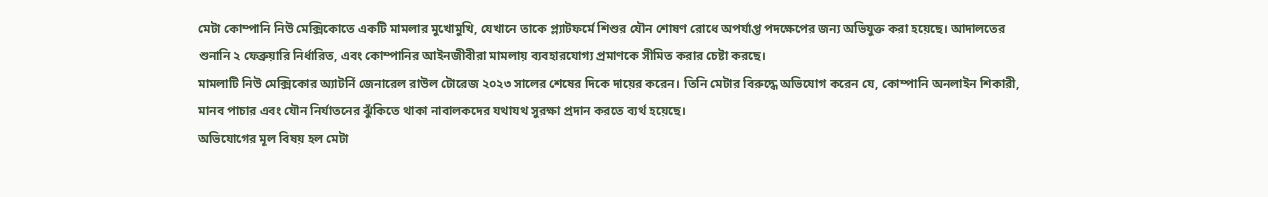মেটা কোম্পানি নিউ মেক্সিকোতে একটি মামলার মুখোমুখি, যেখানে তাকে প্ল্যাটফর্মে শিশুর যৌন শোষণ রোধে অপর্যাপ্ত পদক্ষেপের জন্য অভিযুক্ত করা হয়েছে। আদালতের শুনানি ২ ফেব্রুয়ারি নির্ধারিত, এবং কোম্পানির আইনজীবীরা মামলায় ব্যবহারযোগ্য প্রমাণকে সীমিত করার চেষ্টা করছে।
মামলাটি নিউ মেক্সিকোর অ্যাটর্নি জেনারেল রাউল টোরেজ ২০২৩ সালের শেষের দিকে দায়ের করেন। তিনি মেটার বিরুদ্ধে অভিযোগ করেন যে, কোম্পানি অনলাইন শিকারী, মানব পাচার এবং যৌন নির্যাতনের ঝুঁকিতে থাকা নাবালকদের যথাযথ সুরক্ষা প্রদান করতে ব্যর্থ হয়েছে।
অভিযোগের মূল বিষয় হল মেটা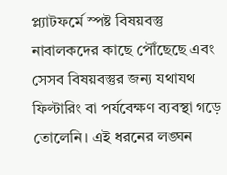প্ল্যাটফর্মে স্পষ্ট বিষয়বস্তু নাবালকদের কাছে পৌঁছেছে এবং সেসব বিষয়বস্তুর জন্য যথাযথ ফিল্টারিং বা পর্যবেক্ষণ ব্যবস্থা গড়ে তোলেনি। এই ধরনের লঙ্ঘন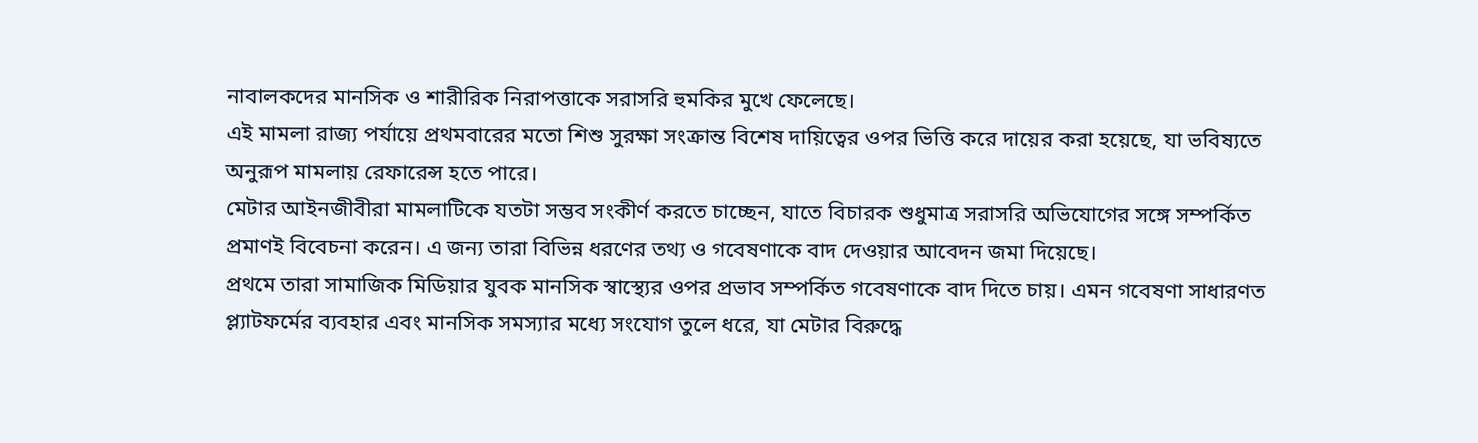নাবালকদের মানসিক ও শারীরিক নিরাপত্তাকে সরাসরি হুমকির মুখে ফেলেছে।
এই মামলা রাজ্য পর্যায়ে প্রথমবারের মতো শিশু সুরক্ষা সংক্রান্ত বিশেষ দায়িত্বের ওপর ভিত্তি করে দায়ের করা হয়েছে, যা ভবিষ্যতে অনুরূপ মামলায় রেফারেন্স হতে পারে।
মেটার আইনজীবীরা মামলাটিকে যতটা সম্ভব সংকীর্ণ করতে চাচ্ছেন, যাতে বিচারক শুধুমাত্র সরাসরি অভিযোগের সঙ্গে সম্পর্কিত প্রমাণই বিবেচনা করেন। এ জন্য তারা বিভিন্ন ধরণের তথ্য ও গবেষণাকে বাদ দেওয়ার আবেদন জমা দিয়েছে।
প্রথমে তারা সামাজিক মিডিয়ার যুবক মানসিক স্বাস্থ্যের ওপর প্রভাব সম্পর্কিত গবেষণাকে বাদ দিতে চায়। এমন গবেষণা সাধারণত প্ল্যাটফর্মের ব্যবহার এবং মানসিক সমস্যার মধ্যে সংযোগ তুলে ধরে, যা মেটার বিরুদ্ধে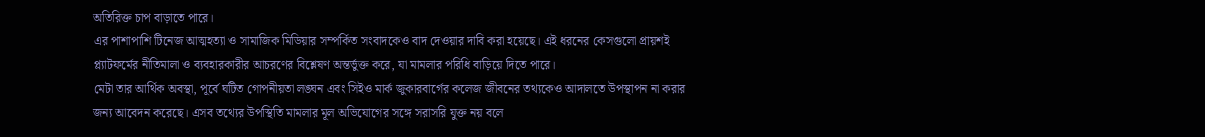অতিরিক্ত চাপ বাড়াতে পারে।
এর পাশাপাশি টিনেজ আত্মহত্যা ও সামাজিক মিডিয়ার সম্পর্কিত সংবাদকেও বাদ দেওয়ার দাবি করা হয়েছে। এই ধরনের কেসগুলো প্রায়শই প্ল্যাটফর্মের নীতিমালা ও ব্যবহারকারীর আচরণের বিশ্লেষণ অন্তর্ভুক্ত করে, যা মামলার পরিধি বাড়িয়ে দিতে পারে।
মেটা তার আর্থিক অবস্থা, পূর্বে ঘটিত গোপনীয়তা লঙ্ঘন এবং সিইও মার্ক জুকারবার্গের কলেজ জীবনের তথ্যকেও আদালতে উপস্থাপন না করার জন্য আবেদন করেছে। এসব তথ্যের উপস্থিতি মামলার মূল অভিযোগের সঙ্গে সরাসরি যুক্ত নয় বলে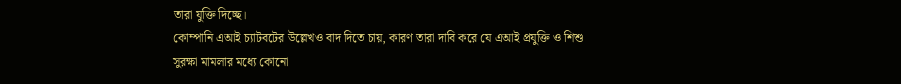তারা যুক্তি দিচ্ছে।
কোম্পানি এআই চ্যাটবটের উল্লেখও বাদ দিতে চায়, কারণ তারা দাবি করে যে এআই প্রযুক্তি ও শিশু সুরক্ষা মামলার মধ্যে কোনো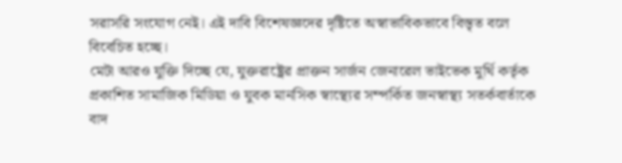সরাসরি সংযোগ নেই। এই দাবি বিশেষজ্ঞদের দৃষ্টিতে অস্বাভাবিকভাবে বিস্তৃত বলে বিবেচিত হচ্ছে।
মেটা আরও যুক্তি দিচ্ছে যে, যুক্তরাষ্ট্রের প্রাক্তন সার্জন জেনারেল ভাইভেক মুর্থি কর্তৃক প্রকাশিত সামাজিক মিডিয়া ও যুবক মানসিক স্বাস্থ্যের সম্পর্কিত জনস্বাস্থ্য সতর্কবার্তাকে বাদ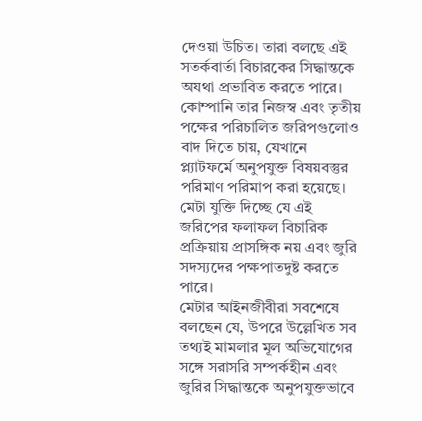দেওয়া উচিত। তারা বলছে এই সতর্কবার্তা বিচারকের সিদ্ধান্তকে অযথা প্রভাবিত করতে পারে।
কোম্পানি তার নিজস্ব এবং তৃতীয় পক্ষের পরিচালিত জরিপগুলোও বাদ দিতে চায়, যেখানে প্ল্যাটফর্মে অনুপযুক্ত বিষয়বস্তুর পরিমাণ পরিমাপ করা হয়েছে। মেটা যুক্তি দিচ্ছে যে এই জরিপের ফলাফল বিচারিক প্রক্রিয়ায় প্রাসঙ্গিক নয় এবং জুরি সদস্যদের পক্ষপাতদুষ্ট করতে পারে।
মেটার আইনজীবীরা সবশেষে বলছেন যে, উপরে উল্লেখিত সব তথ্যই মামলার মূল অভিযোগের সঙ্গে সরাসরি সম্পর্কহীন এবং জুরির সিদ্ধান্তকে অনুপযুক্তভাবে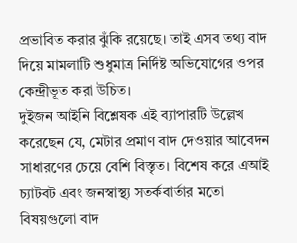প্রভাবিত করার ঝুঁকি রয়েছে। তাই এসব তথ্য বাদ দিয়ে মামলাটি শুধুমাত্র নির্দিষ্ট অভিযোগের ওপর কেন্দ্রীভূত করা উচিত।
দুইজন আইনি বিশ্লেষক এই ব্যাপারটি উল্লেখ করেছেন যে, মেটার প্রমাণ বাদ দেওয়ার আবেদন সাধারণের চেয়ে বেশি বিস্তৃত। বিশেষ করে এআই চ্যাটবট এবং জনস্বাস্থ্য সতর্কবার্তার মতো বিষয়গুলো বাদ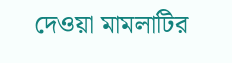দেওয়া মামলাটির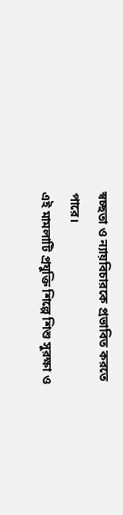স্বচ্ছতা ও ন্যায়বিচারকে প্রভাবিত করতে পারে।
এই মামলাটি প্রযুক্তি শিল্পে শিশু সুরক্ষা ও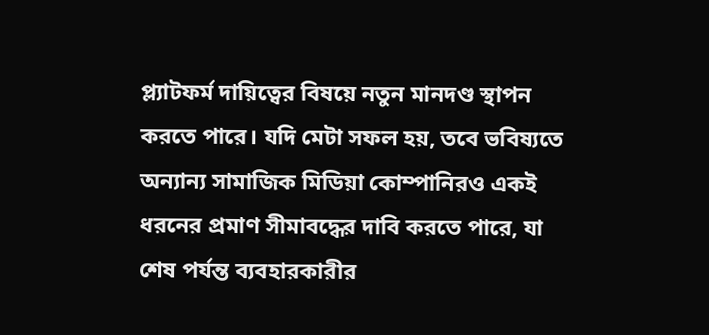প্ল্যাটফর্ম দায়িত্বের বিষয়ে নতুন মানদণ্ড স্থাপন করতে পারে। যদি মেটা সফল হয়, তবে ভবিষ্যতে অন্যান্য সামাজিক মিডিয়া কোম্পানিরও একই ধরনের প্রমাণ সীমাবদ্ধের দাবি করতে পারে, যা শেষ পর্যন্ত ব্যবহারকারীর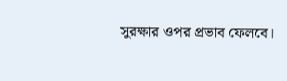সুরক্ষার ওপর প্রভাব ফেলবে।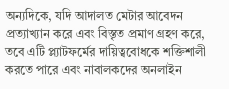অন্যদিকে, যদি আদালত মেটার আবেদন প্রত্যাখ্যান করে এবং বিস্তৃত প্রমাণ গ্রহণ করে, তবে এটি প্ল্যাটফর্মের দায়িত্ববোধকে শক্তিশালী করতে পারে এবং নাবালকদের অনলাইন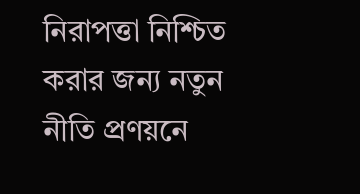নিরাপত্তা নিশ্চিত করার জন্য নতুন নীতি প্রণয়নে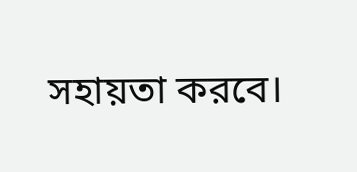সহায়তা করবে।